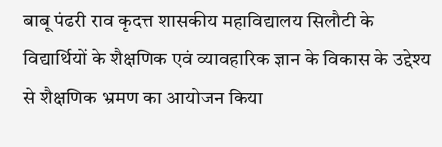बाबू पंढरी राव कृदत्त शासकीय महाविद्यालय सिलौटी के विद्यार्थियों के शैक्षणिक एवं व्यावहारिक ज्ञान के विकास के उद्देश्य से शैक्षणिक भ्रमण का आयोजन किया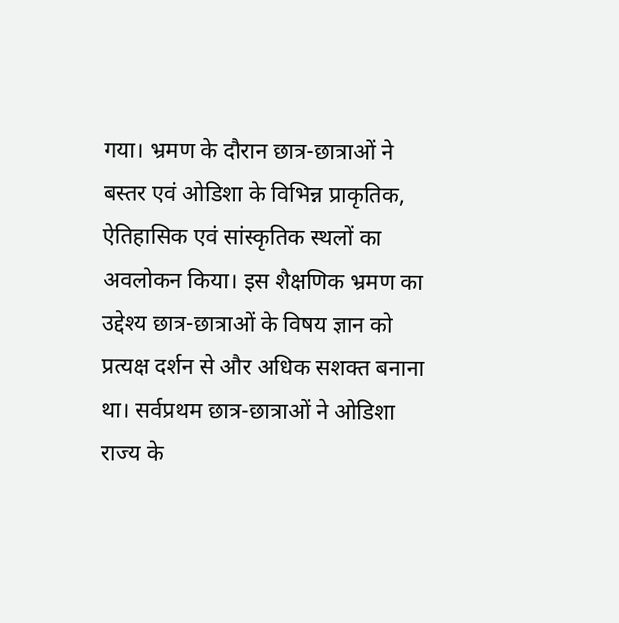गया। भ्रमण के दौरान छात्र-छात्राओं ने बस्तर एवं ओडिशा के विभिन्न प्राकृतिक, ऐतिहासिक एवं सांस्कृतिक स्थलों का अवलोकन किया। इस शैक्षणिक भ्रमण का उद्देश्य छात्र-छात्राओं के विषय ज्ञान को प्रत्यक्ष दर्शन से और अधिक सशक्त बनाना था। सर्वप्रथम छात्र-छात्राओं ने ओडिशा राज्य के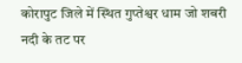कोरापुट जिले में स्थित गुप्तेश्वर धाम जो शबरी नदी के तट पर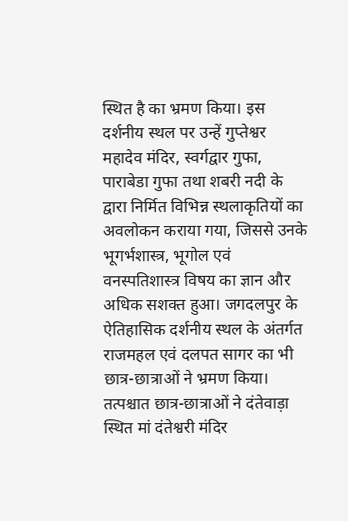स्थित है का भ्रमण किया। इस दर्शनीय स्थल पर उन्हें गुप्तेश्वर महादेव मंदिर, स्वर्गद्वार गुफा, पाराबेडा गुफा तथा शबरी नदी के द्वारा निर्मित विभिन्न स्थलाकृतियों का अवलोकन कराया गया, जिससे उनके भूगर्भशास्त्र, भूगोल एवं वनस्पतिशास्त्र विषय का ज्ञान और अधिक सशक्त हुआ। जगदलपुर के ऐतिहासिक दर्शनीय स्थल के अंतर्गत राजमहल एवं दलपत सागर का भी छात्र-छात्राओं ने भ्रमण किया। तत्पश्चात छात्र-छात्राओं ने दंतेवाड़ा स्थित मां दंतेश्वरी मंदिर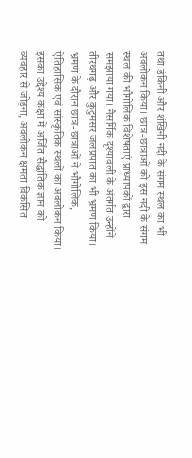तथा डंकिनी और शंखिनी नदी के संगम स्थल का भी अवलोकन किया। छात्र-छात्राओं को इस नदी के संगम स्थल की भौगोलिक विशेषताएं प्राध्यापकों द्वारा समझाया गया। नैसर्गिक दृश्यावली के अंतर्गत उन्होंने तीरथगढ़ और कुटुमसर जलप्रपात का भी भ्रमण किया। भ्रमण के दौरान छात्र-छात्राओं ने भौगोलिक, ऐतिहासिक एवं सांस्कृतिक स्थलों का अवलोकन किया। इसका उद्देश्य कक्षा में अर्जित सैद्धांतिक ज्ञान को व्यवहार से जोड़ना, अवलोकन क्षमता विकसित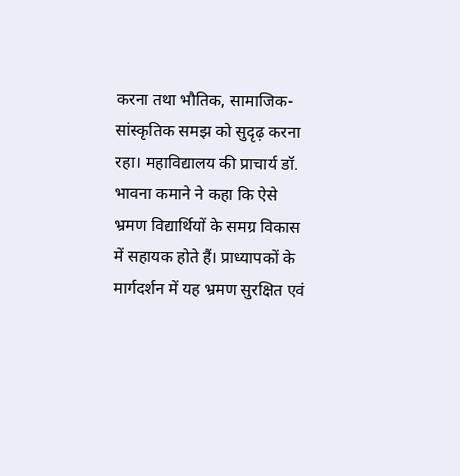करना तथा भौतिक, सामाजिक-सांस्कृतिक समझ को सुदृढ़ करना रहा। महाविद्यालय की प्राचार्य डॉ. भावना कमाने ने कहा कि ऐसे भ्रमण विद्यार्थियों के समग्र विकास में सहायक होते हैं। प्राध्यापकों के मार्गदर्शन में यह भ्रमण सुरक्षित एवं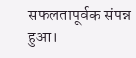सफलतापूर्वक संपन्न हुआ।